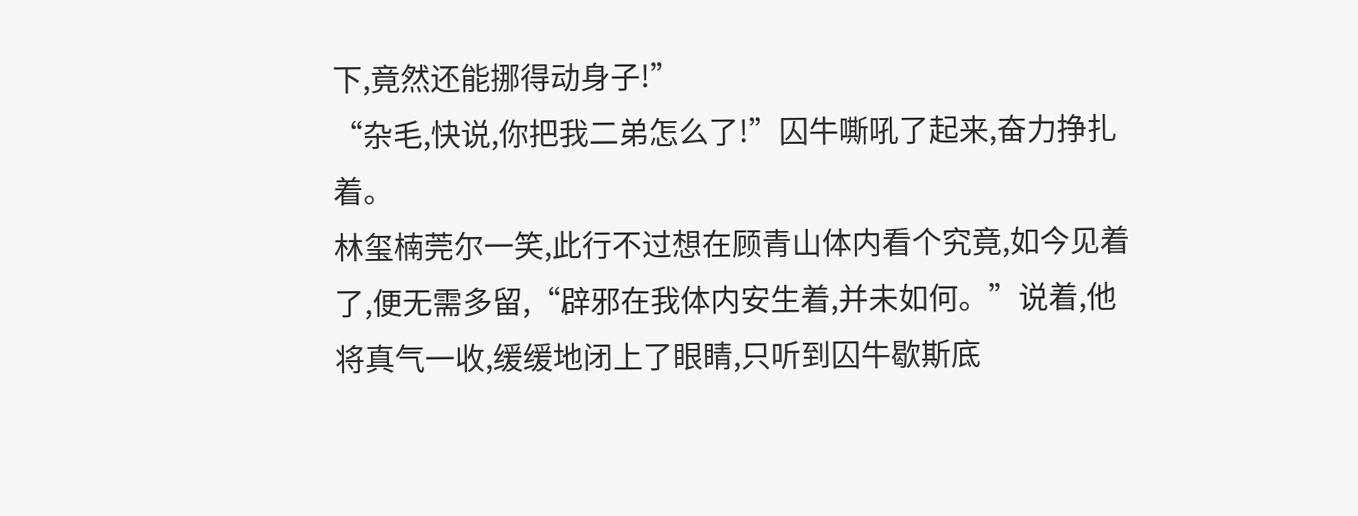下,竟然还能挪得动身子!”
“杂毛,快说,你把我二弟怎么了!”囚牛嘶吼了起来,奋力挣扎着。
林玺楠莞尔一笑,此行不过想在顾青山体内看个究竟,如今见着了,便无需多留,“辟邪在我体内安生着,并未如何。”说着,他将真气一收,缓缓地闭上了眼睛,只听到囚牛歇斯底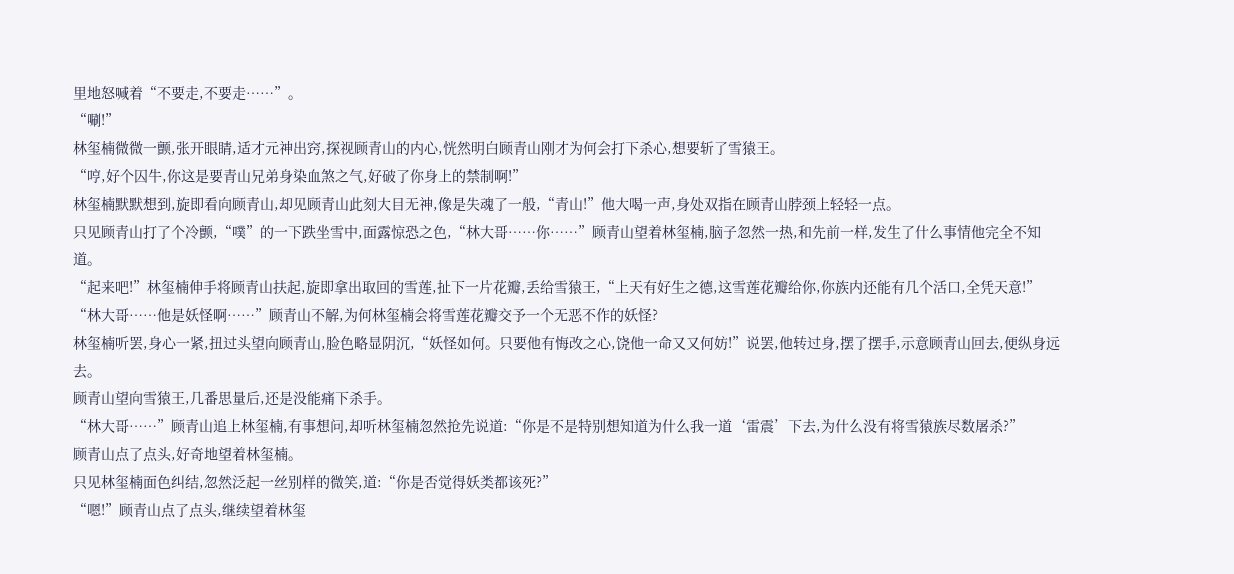里地怒喊着“不要走,不要走……”。
“唰!”
林玺楠微微一颤,张开眼睛,适才元神出窍,探视顾青山的内心,恍然明白顾青山刚才为何会打下杀心,想要斩了雪猿王。
“哼,好个囚牛,你这是要青山兄弟身染血煞之气,好破了你身上的禁制啊!”
林玺楠默默想到,旋即看向顾青山,却见顾青山此刻大目无神,像是失魂了一般,“青山!”他大喝一声,身处双指在顾青山脖颈上轻轻一点。
只见顾青山打了个冷颤,“噗”的一下跌坐雪中,面露惊恐之色,“林大哥……你……”顾青山望着林玺楠,脑子忽然一热,和先前一样,发生了什么事情他完全不知道。
“起来吧!”林玺楠伸手将顾青山扶起,旋即拿出取回的雪莲,扯下一片花瓣,丢给雪猿王,“上天有好生之德,这雪莲花瓣给你,你族内还能有几个活口,全凭天意!”
“林大哥……他是妖怪啊……”顾青山不解,为何林玺楠会将雪莲花瓣交予一个无恶不作的妖怪?
林玺楠听罢,身心一紧,扭过头望向顾青山,脸色略显阴沉,“妖怪如何。只要他有悔改之心,饶他一命又又何妨!”说罢,他转过身,摆了摆手,示意顾青山回去,便纵身远去。
顾青山望向雪猿王,几番思量后,还是没能痛下杀手。
“林大哥……”顾青山追上林玺楠,有事想问,却听林玺楠忽然抢先说道:“你是不是特别想知道为什么我一道‘雷震’下去,为什么没有将雪猿族尽数屠杀?”
顾青山点了点头,好奇地望着林玺楠。
只见林玺楠面色纠结,忽然泛起一丝别样的微笑,道:“你是否觉得妖类都该死?”
“嗯!”顾青山点了点头,继续望着林玺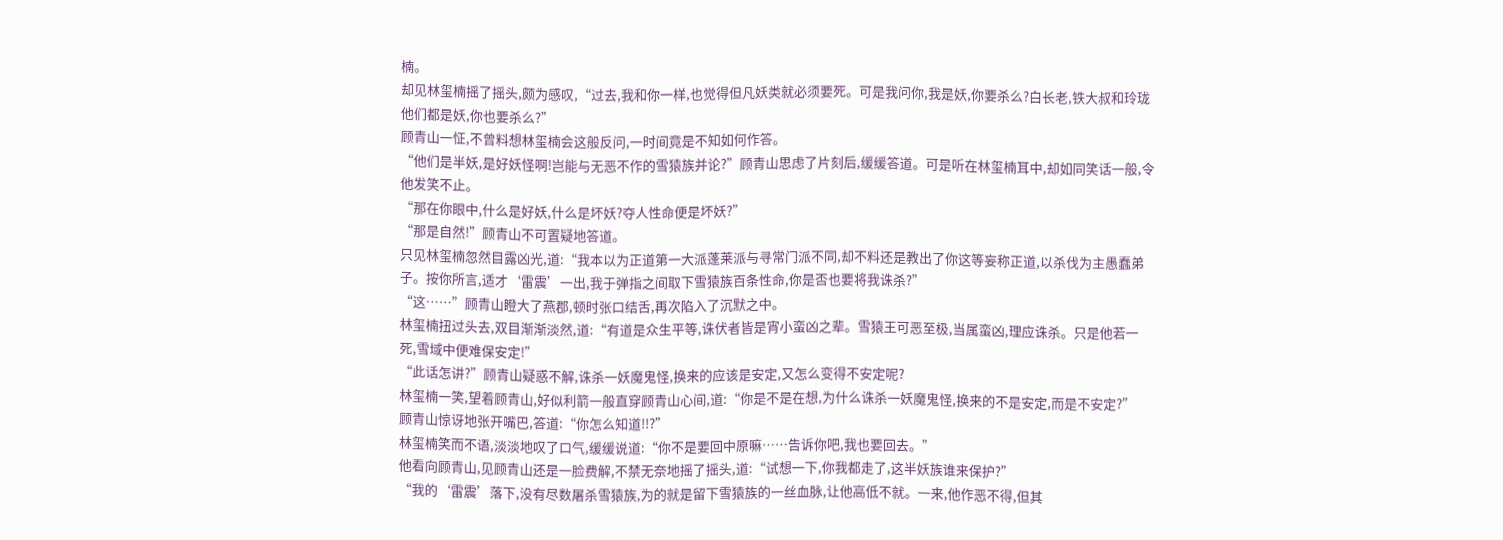楠。
却见林玺楠摇了摇头,颇为感叹,“过去,我和你一样,也觉得但凡妖类就必须要死。可是我问你,我是妖,你要杀么?白长老,铁大叔和玲珑他们都是妖,你也要杀么?”
顾青山一怔,不曾料想林玺楠会这般反问,一时间竟是不知如何作答。
“他们是半妖,是好妖怪啊!岂能与无恶不作的雪猿族并论?”顾青山思虑了片刻后,缓缓答道。可是听在林玺楠耳中,却如同笑话一般,令他发笑不止。
“那在你眼中,什么是好妖,什么是坏妖?夺人性命便是坏妖?”
“那是自然!”顾青山不可置疑地答道。
只见林玺楠忽然目露凶光,道:“我本以为正道第一大派蓬莱派与寻常门派不同,却不料还是教出了你这等妄称正道,以杀伐为主愚蠢弟子。按你所言,适才‘雷震’一出,我于弹指之间取下雪猿族百条性命,你是否也要将我诛杀?”
“这……”顾青山瞪大了燕郡,顿时张口结舌,再次陷入了沉默之中。
林玺楠扭过头去,双目渐渐淡然,道:“有道是众生平等,诛伏者皆是宵小蛮凶之辈。雪猿王可恶至极,当属蛮凶,理应诛杀。只是他若一死,雪域中便难保安定!”
“此话怎讲?”顾青山疑惑不解,诛杀一妖魔鬼怪,换来的应该是安定,又怎么变得不安定呢?
林玺楠一笑,望着顾青山,好似利箭一般直穿顾青山心间,道:“你是不是在想,为什么诛杀一妖魔鬼怪,换来的不是安定,而是不安定?”
顾青山惊讶地张开嘴巴,答道:“你怎么知道!!?”
林玺楠笑而不语,淡淡地叹了口气,缓缓说道:“你不是要回中原嘛……告诉你吧,我也要回去。”
他看向顾青山,见顾青山还是一脸费解,不禁无奈地摇了摇头,道:“试想一下,你我都走了,这半妖族谁来保护?”
“我的‘雷震’落下,没有尽数屠杀雪猿族,为的就是留下雪猿族的一丝血脉,让他高低不就。一来,他作恶不得,但其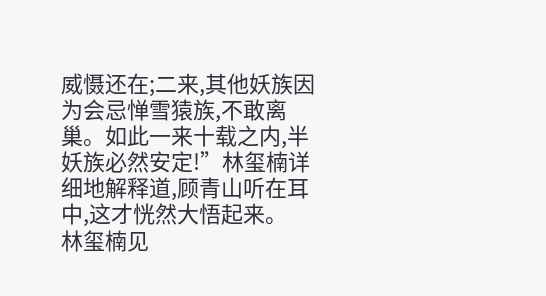威慑还在;二来,其他妖族因为会忌惮雪猿族,不敢离巢。如此一来十载之内,半妖族必然安定!”林玺楠详细地解释道,顾青山听在耳中,这才恍然大悟起来。
林玺楠见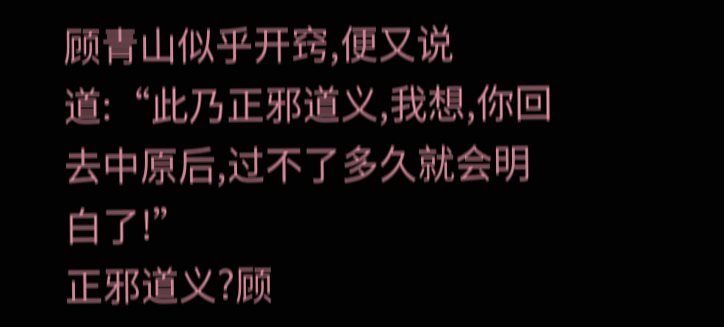顾青山似乎开窍,便又说道:“此乃正邪道义,我想,你回去中原后,过不了多久就会明白了!”
正邪道义?顾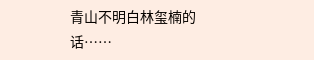青山不明白林玺楠的话……